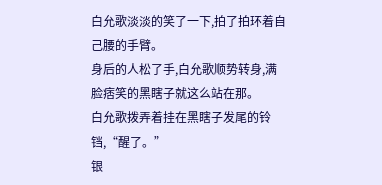白允歌淡淡的笑了一下,拍了拍环着自己腰的手臂。
身后的人松了手,白允歌顺势转身,满脸痞笑的黑瞎子就这么站在那。
白允歌拨弄着挂在黑瞎子发尾的铃铛,“醒了。”
银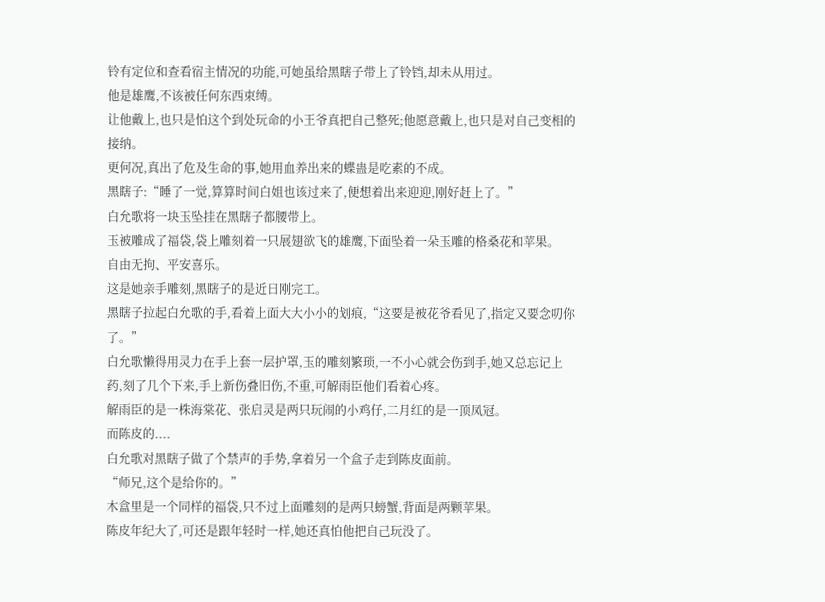铃有定位和查看宿主情况的功能,可她虽给黑瞎子带上了铃铛,却未从用过。
他是雄鹰,不该被任何东西束缚。
让他戴上,也只是怕这个到处玩命的小王爷真把自己整死;他愿意戴上,也只是对自己变相的接纳。
更何况,真出了危及生命的事,她用血养出来的蝶蛊是吃素的不成。
黑瞎子:“睡了一觉,算算时间白姐也该过来了,便想着出来迎迎,刚好赶上了。”
白允歌将一块玉坠挂在黑瞎子都腰带上。
玉被雕成了福袋,袋上雕刻着一只展翅欲飞的雄鹰,下面坠着一朵玉雕的格桑花和苹果。
自由无拘、平安喜乐。
这是她亲手雕刻,黑瞎子的是近日刚完工。
黑瞎子拉起白允歌的手,看着上面大大小小的划痕,“这要是被花爷看见了,指定又要念叨你了。”
白允歌懒得用灵力在手上套一层护罩,玉的雕刻繁琐,一不小心就会伤到手,她又总忘记上药,刻了几个下来,手上新伤叠旧伤,不重,可解雨臣他们看着心疼。
解雨臣的是一株海棠花、张启灵是两只玩闹的小鸡仔,二月红的是一顶凤冠。
而陈皮的....
白允歌对黑瞎子做了个禁声的手势,拿着另一个盒子走到陈皮面前。
“师兄,这个是给你的。”
木盒里是一个同样的福袋,只不过上面雕刻的是两只螃蟹,背面是两颗苹果。
陈皮年纪大了,可还是跟年轻时一样,她还真怕他把自己玩没了。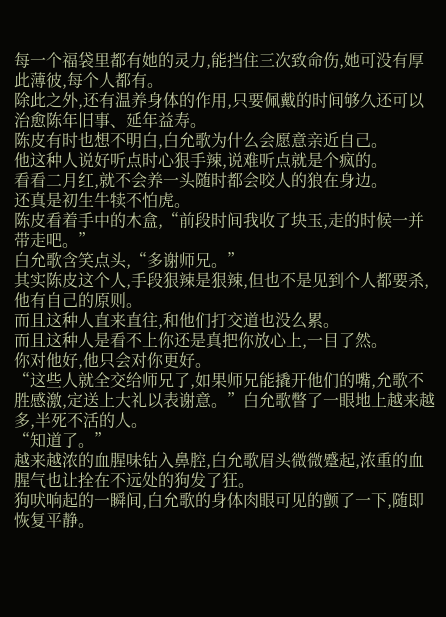每一个福袋里都有她的灵力,能挡住三次致命伤,她可没有厚此薄彼,每个人都有。
除此之外,还有温养身体的作用,只要佩戴的时间够久还可以治愈陈年旧事、延年益寿。
陈皮有时也想不明白,白允歌为什么会愿意亲近自己。
他这种人说好听点时心狠手辣,说难听点就是个疯的。
看看二月红,就不会养一头随时都会咬人的狼在身边。
还真是初生牛犊不怕虎。
陈皮看着手中的木盒,“前段时间我收了块玉,走的时候一并带走吧。”
白允歌含笑点头,“多谢师兄。”
其实陈皮这个人,手段狠辣是狠辣,但也不是见到个人都要杀,他有自己的原则。
而且这种人直来直往,和他们打交道也没么累。
而且这种人是看不上你还是真把你放心上,一目了然。
你对他好,他只会对你更好。
“这些人就全交给师兄了,如果师兄能撬开他们的嘴,允歌不胜感激,定送上大礼以表谢意。”白允歌瞥了一眼地上越来越多,半死不活的人。
“知道了。”
越来越浓的血腥味钻入鼻腔,白允歌眉头微微蹙起,浓重的血腥气也让拴在不远处的狗发了狂。
狗吠响起的一瞬间,白允歌的身体肉眼可见的颤了一下,随即恢复平静。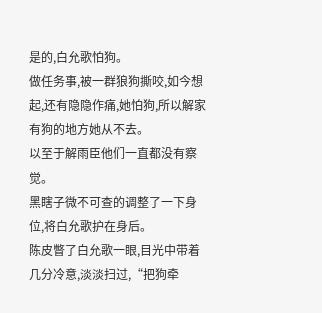是的,白允歌怕狗。
做任务事,被一群狼狗撕咬,如今想起,还有隐隐作痛,她怕狗,所以解家有狗的地方她从不去。
以至于解雨臣他们一直都没有察觉。
黑瞎子微不可查的调整了一下身位,将白允歌护在身后。
陈皮瞥了白允歌一眼,目光中带着几分冷意,淡淡扫过,“把狗牵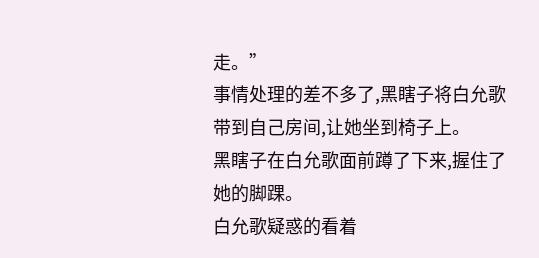走。”
事情处理的差不多了,黑瞎子将白允歌带到自己房间,让她坐到椅子上。
黑瞎子在白允歌面前蹲了下来,握住了她的脚踝。
白允歌疑惑的看着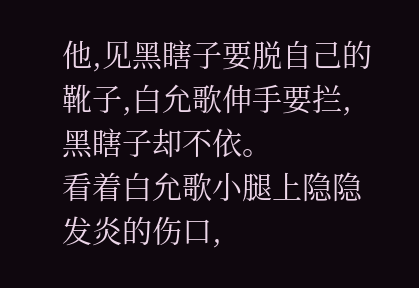他,见黑瞎子要脱自己的靴子,白允歌伸手要拦,黑瞎子却不依。
看着白允歌小腿上隐隐发炎的伤口,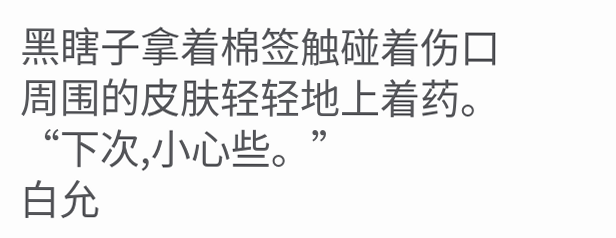黑瞎子拿着棉签触碰着伤口周围的皮肤轻轻地上着药。
“下次,小心些。”
白允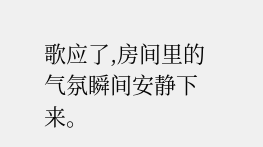歌应了,房间里的气氛瞬间安静下来。